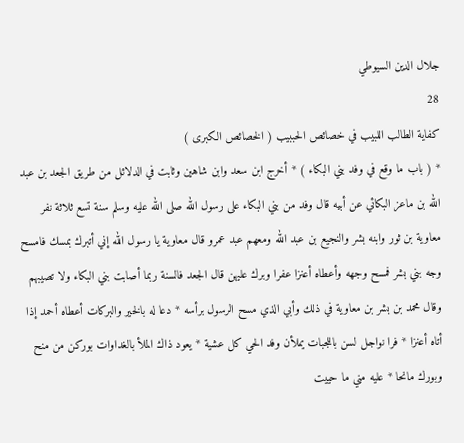جلال الدين السيوطي
28
كفاية الطالب اللبيب في خصائص الحببيب ( الخصائص الكبرى )
* ( باب ما وقع في وفد بني البكاء ) * أخرج ابن سعد وابن شاهين وثابت في الدلائل من طريق الجعد بن عبد الله بن ماعز البكائي عن أبيه قال وفد من بني البكاء على رسول الله صلى الله عليه وسلم سنة تسع ثلاثة نفر معاوية بن ثور وابنه بشر والنجيع بن عبد الله ومعهم عبد عمرو قال معاوية يا رسول الله إني أتبرك بمسك فامسح وجه بني بشر فمسح وجهه وأعطاه أعنزا عفرا وبرك عليهن قال الجعد فالسنة ربما أصابت بني البكاء ولا تصيبهم وقال محمد بن بشر بن معاوية في ذلك وأبي الذي مسح الرسول برأسه * دعا له بالخير والبركات أعطاه أحمد إذا أتاه أعنزا * فرا نواجل لسن باللجبات يملأن وفد الحي كل عشية * يعود ذاك الملأ بالغداوات بوركن من منح وبورك مانحا * عليه مني ما حييت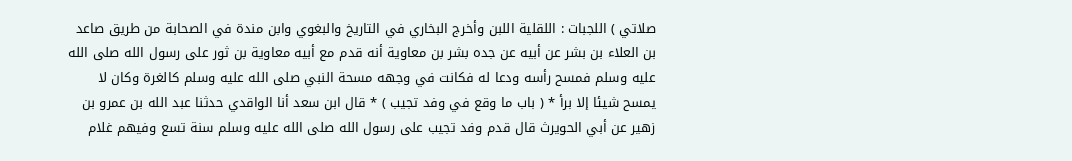صلاتي ) اللجبات : اللقلية اللبن وأخرج البخاري في التاريخ والبغوي وابن مندة في الصحابة من طريق صاعد بن العلاء بن بشر عن أبيه عن جده بشر بن معاوية أنه قدم مع أبيه معاوية بن ثور على رسول الله صلى الله عليه وسلم فمسح رأسه ودعا له فكانت في وجهه مسحة النبي صلى الله عليه وسلم كالغرة وكان لا يمسح شيئا إلا برأ * ( باب ما وقع في وفد تجيب ) * قال ابن سعد أنا الواقدي حدثنا عبد الله بن عمرو بن زهير عن أبي الحويرث قال قدم وفد تجيب على رسول الله صلى الله عليه وسلم سنة تسع وفيهم غلام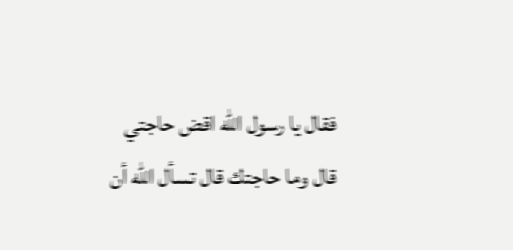فقال يا رسول الله اقض حاجتي قال وما حاجتك قال تسأل الله أن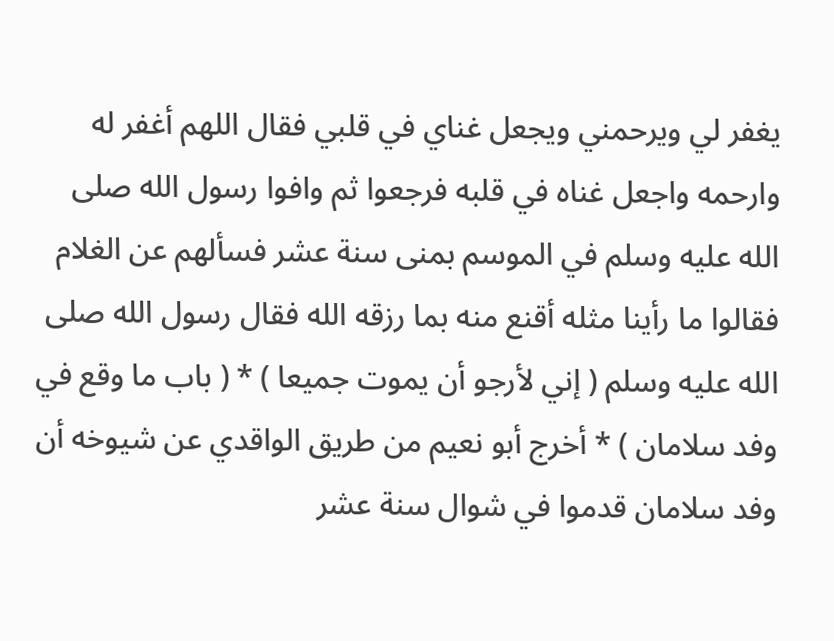يغفر لي ويرحمني ويجعل غناي في قلبي فقال اللهم أغفر له وارحمه واجعل غناه في قلبه فرجعوا ثم وافوا رسول الله صلى الله عليه وسلم في الموسم بمنى سنة عشر فسألهم عن الغلام فقالوا ما رأينا مثله أقنع منه بما رزقه الله فقال رسول الله صلى الله عليه وسلم ( إني لأرجو أن يموت جميعا ) * ( باب ما وقع في وفد سلامان ) * أخرج أبو نعيم من طريق الواقدي عن شيوخه أن وفد سلامان قدموا في شوال سنة عشر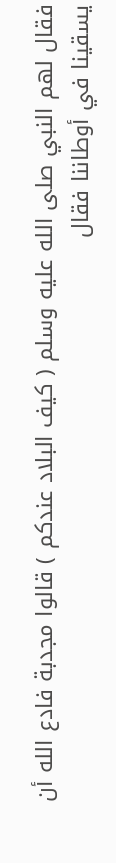فقال لهم النبي صلى الله عليه وسلم ( كيف البلاد عندكم ) قالوا مجدبة فادع الله أن يسقينا في أوطاننا فقال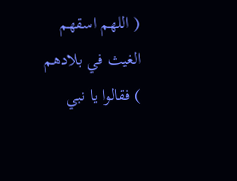( اللهم اسقهم الغيث في بلادهم ) فقالوا يا نبي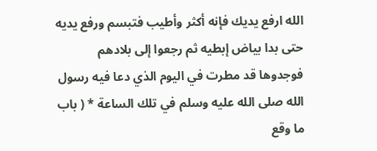الله ارفع يديك فإنه أكثر وأطيب فتبسم ورفع يديه حتى بدا بياض إبطيه ثم رجعوا إلى بلادهم فوجدوها قد مطرت في اليوم الذي دعا فيه رسول الله صلى الله عليه وسلم في تلك الساعة * ( باب ما وقع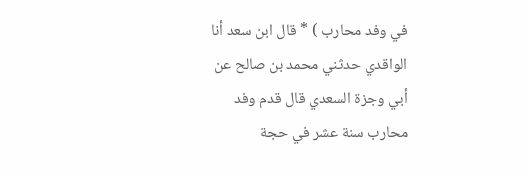في وفد محارب ) * قال ابن سعد أنا الواقدي حدثني محمد بن صالح عن أبي وجزة السعدي قال قدم وفد محارب سنة عشر في حجة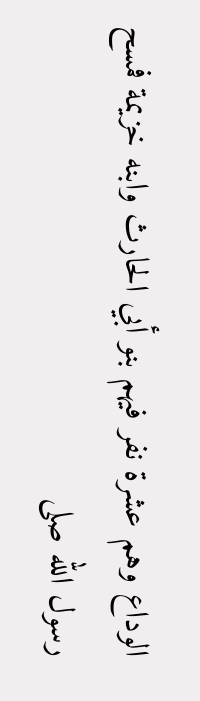الوداع وهم عشرة نفر فيهم بنو أبي الحارث وابنه خزيمة فمسح رسول الله صلى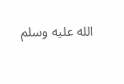الله عليه وسلم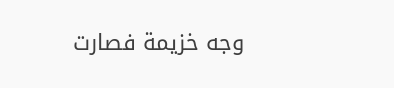وجه خزيمة فصارت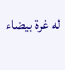له غرة بيضاء